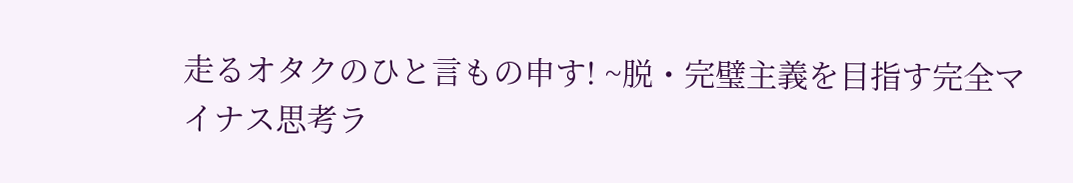走るオタクのひと言もの申す! ~脱・完璧主義を目指す完全マイナス思考ラ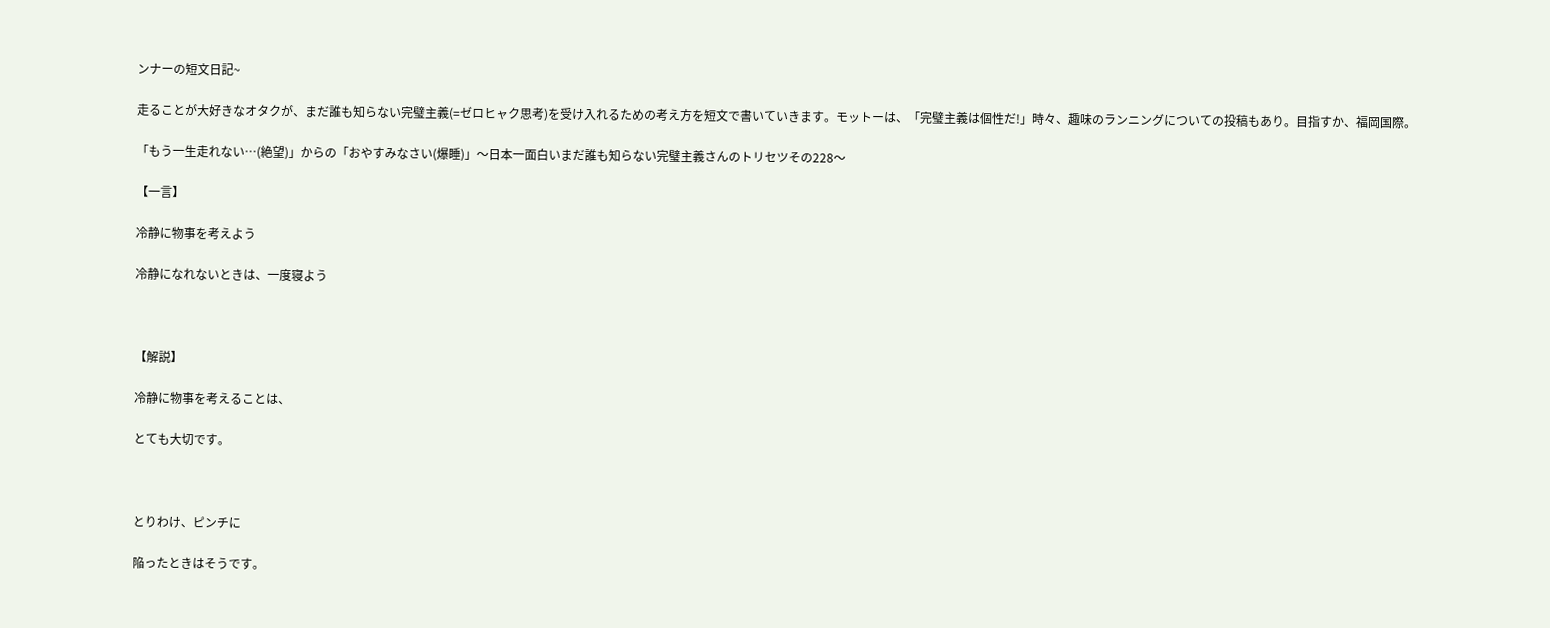ンナーの短文日記~

走ることが大好きなオタクが、まだ誰も知らない完璧主義(=ゼロヒャク思考)を受け入れるための考え方を短文で書いていきます。モットーは、「完璧主義は個性だ!」時々、趣味のランニングについての投稿もあり。目指すか、福岡国際。

「もう一生走れない…(絶望)」からの「おやすみなさい(爆睡)」〜日本一面白いまだ誰も知らない完璧主義さんのトリセツその228〜

【一言】

冷静に物事を考えよう

冷静になれないときは、一度寝よう



【解説】

冷静に物事を考えることは、

とても大切です。



とりわけ、ピンチに

陥ったときはそうです。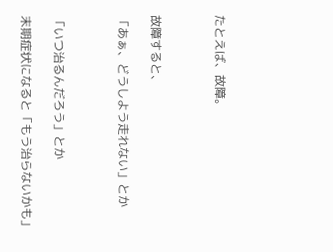たとえば、故障。



故障すると、

「あぁ、どうしよう走れない」とか



「いつ治るんだろう」とか

末期症状になると「もう治らないかも」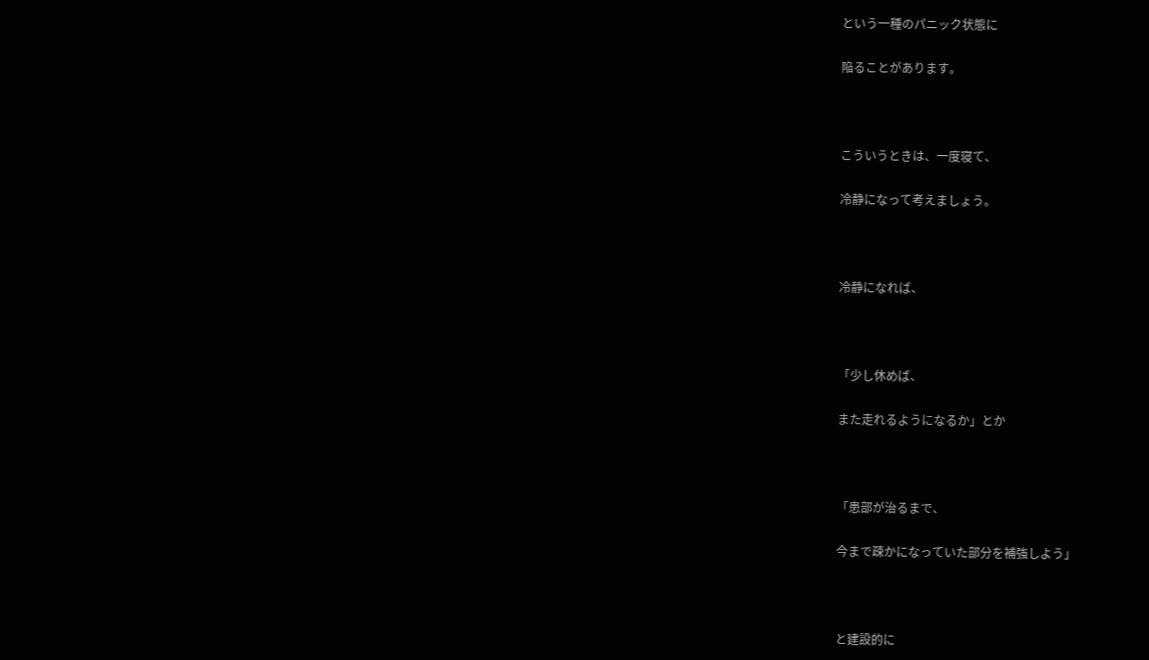という一種のパニック状態に

陥ることがあります。



こういうときは、一度寝て、

冷静になって考えましょう。



冷静になれば、



「少し休めば、

また走れるようになるか」とか



「患部が治るまで、

今まで疎かになっていた部分を補強しよう」



と建設的に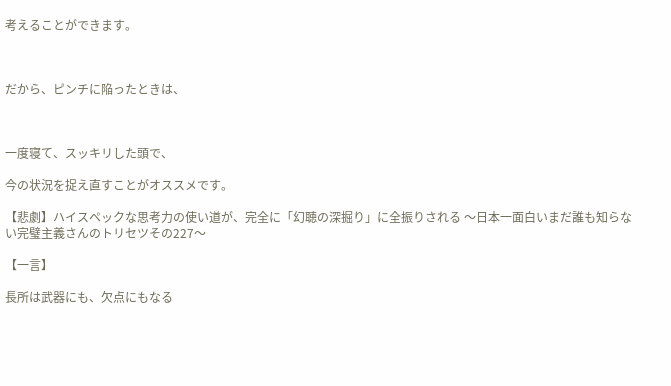考えることができます。



だから、ピンチに陥ったときは、



一度寝て、スッキリした頭で、

今の状況を捉え直すことがオススメです。

【悲劇】ハイスペックな思考力の使い道が、完全に「幻聴の深掘り」に全振りされる 〜日本一面白いまだ誰も知らない完璧主義さんのトリセツその227〜

【一言】

長所は武器にも、欠点にもなる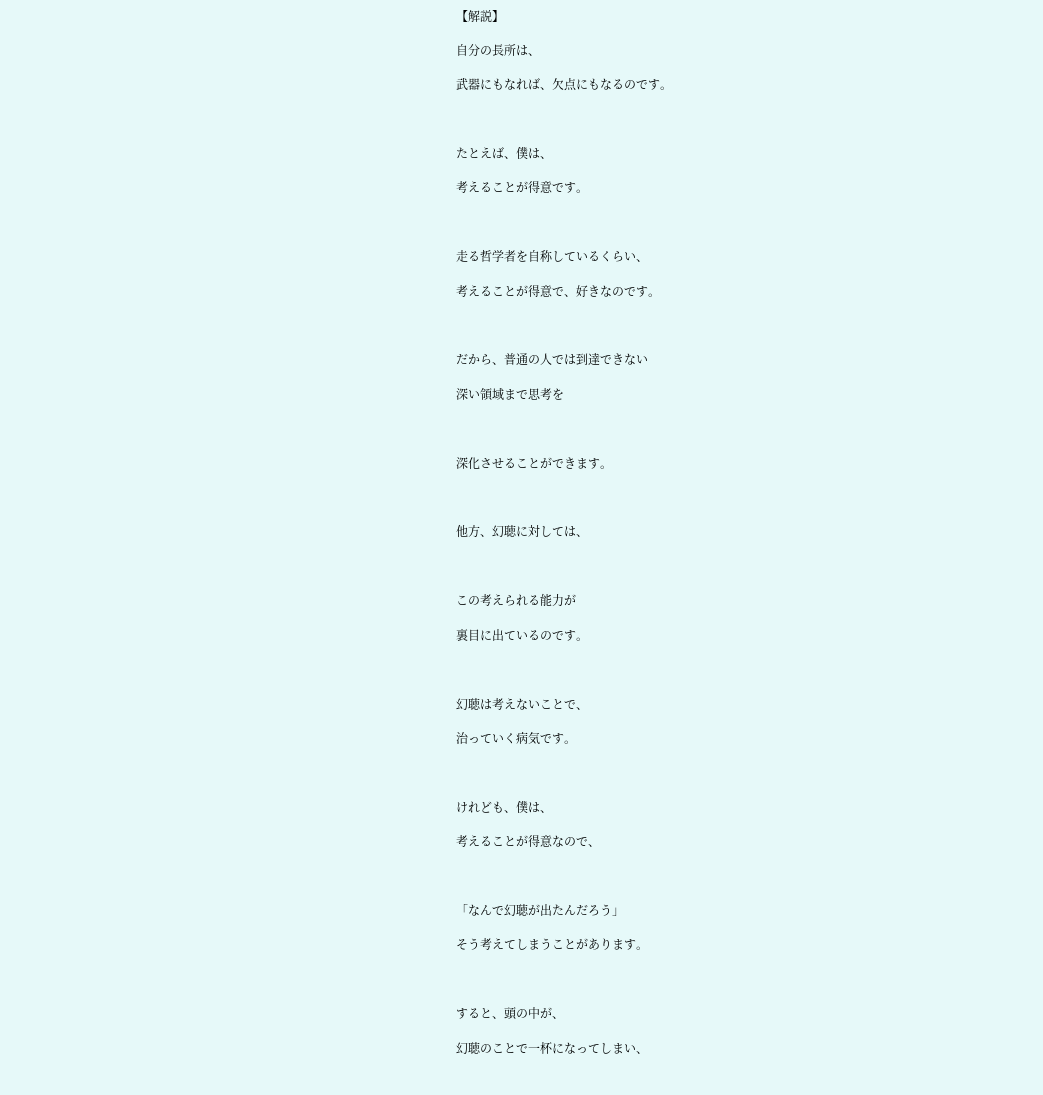【解説】

自分の長所は、

武器にもなれば、欠点にもなるのです。



たとえば、僕は、

考えることが得意です。



走る哲学者を自称しているくらい、

考えることが得意で、好きなのです。



だから、普通の人では到達できない

深い領域まで思考を



深化させることができます。



他方、幻聴に対しては、



この考えられる能力が

裏目に出ているのです。



幻聴は考えないことで、

治っていく病気です。



けれども、僕は、

考えることが得意なので、



「なんで幻聴が出たんだろう」

そう考えてしまうことがあります。



すると、頭の中が、

幻聴のことで一杯になってしまい、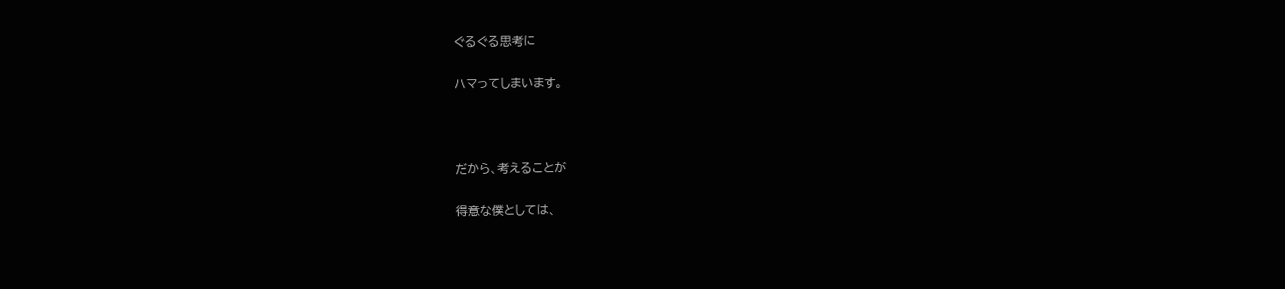ぐるぐる思考に

ハマってしまいます。



だから、考えることが

得意な僕としては、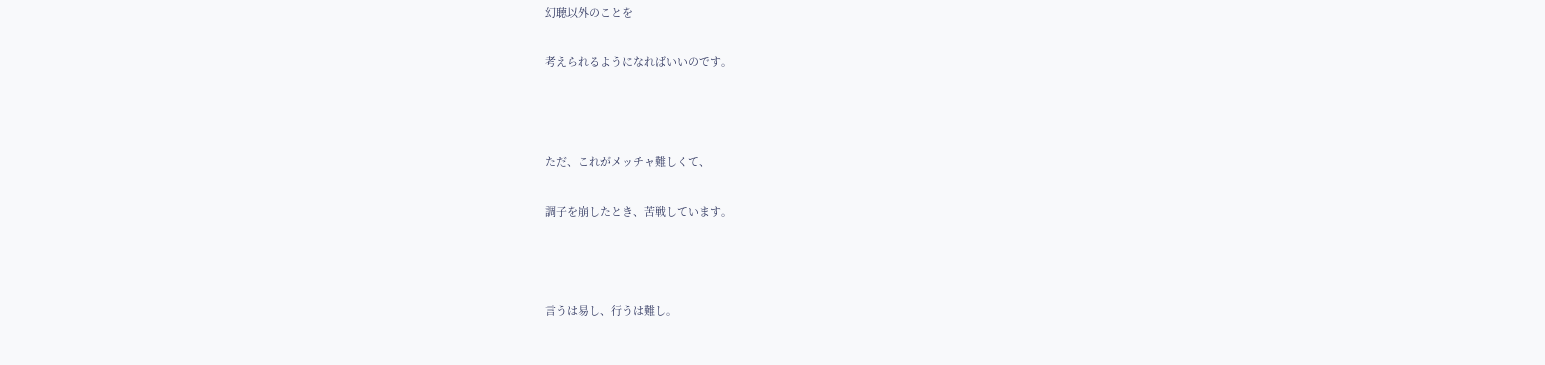幻聴以外のことを

考えられるようになればいいのです。



ただ、これがメッチャ難しくて、

調子を崩したとき、苦戦しています。



言うは易し、行うは難し。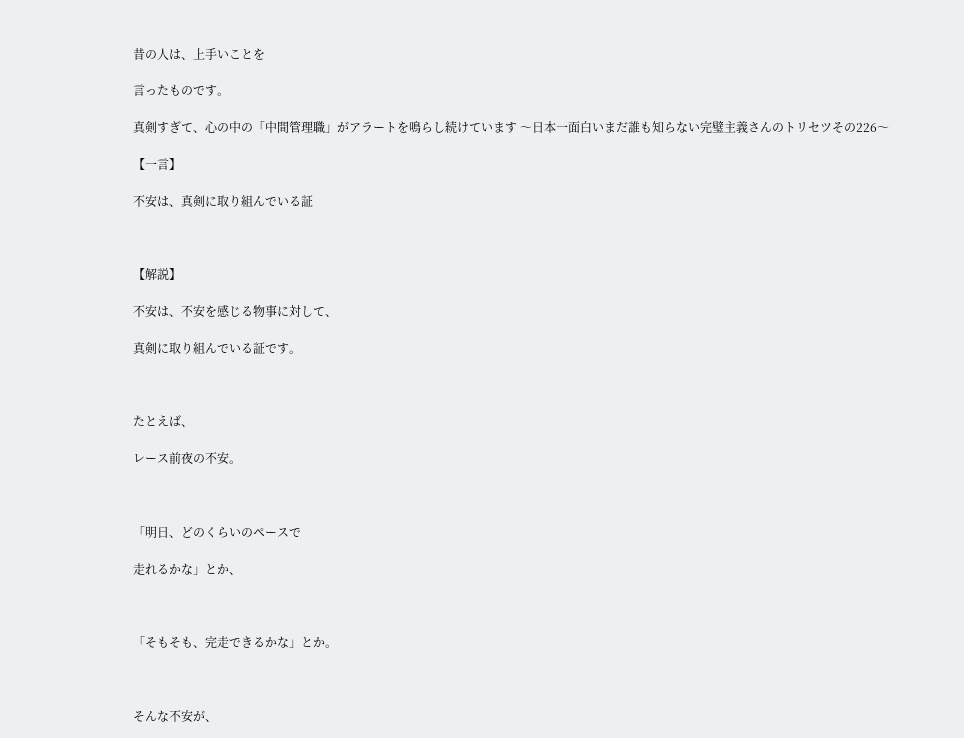昔の人は、上手いことを

言ったものです。

真剣すぎて、心の中の「中間管理職」がアラートを鳴らし続けています 〜日本一面白いまだ誰も知らない完璧主義さんのトリセツその226〜

【一言】

不安は、真剣に取り組んでいる証



【解説】

不安は、不安を感じる物事に対して、

真剣に取り組んでいる証です。



たとえば、

レース前夜の不安。



「明日、どのくらいのペースで

走れるかな」とか、



「そもそも、完走できるかな」とか。



そんな不安が、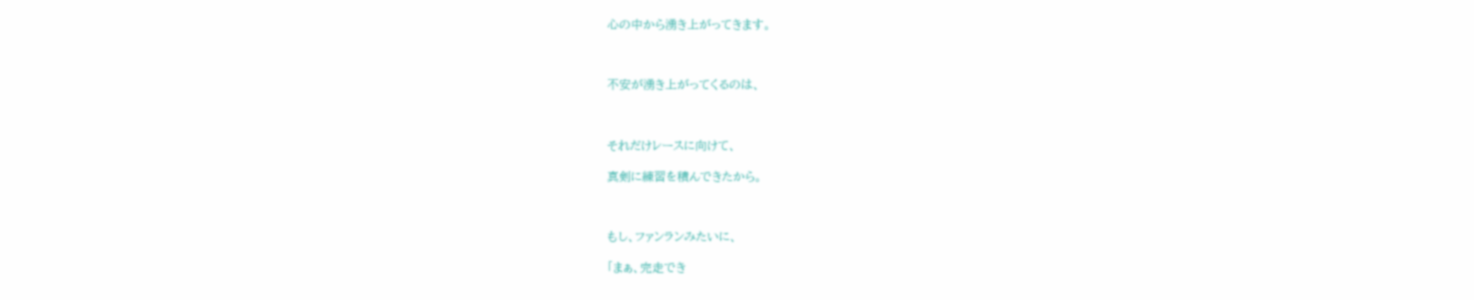心の中から湧き上がってきます。



不安が湧き上がってくるのは、



それだけレースに向けて、

真剣に練習を積んできたから。



もし、ファンランみたいに、

「まぁ、完走でき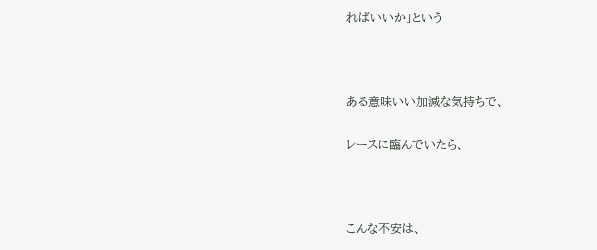ればいいか」という



ある意味いい加減な気持ちで、

レースに臨んでいたら、



こんな不安は、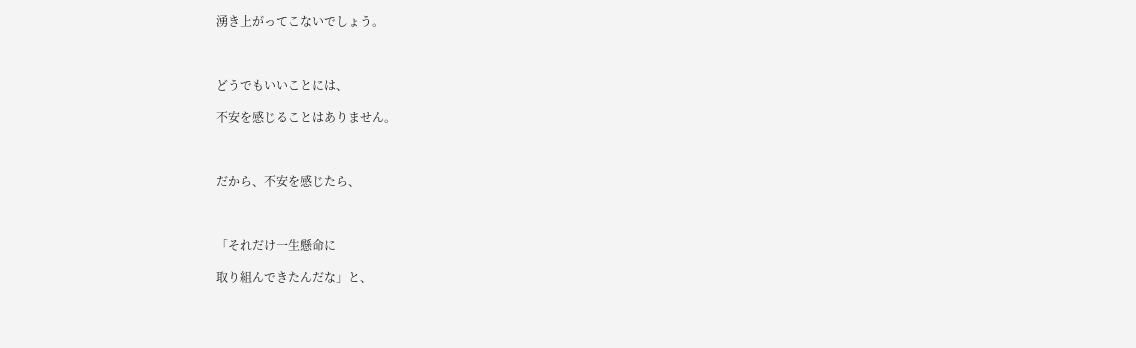湧き上がってこないでしょう。



どうでもいいことには、

不安を感じることはありません。



だから、不安を感じたら、



「それだけ一生懸命に

取り組んできたんだな」と、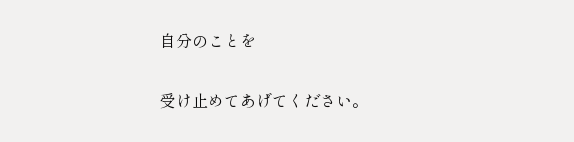自分のことを

受け止めてあげてください。